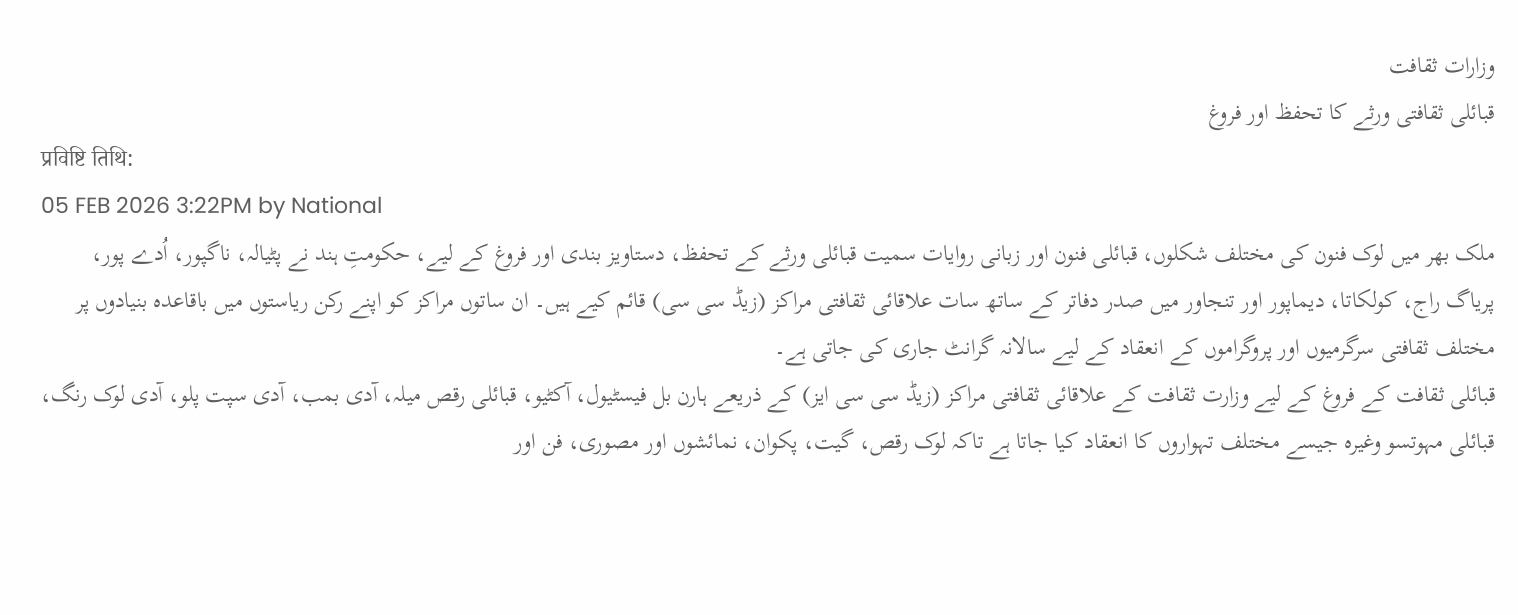وزارات ثقافت
قبائلی ثقافتی ورثے کا تحفظ اور فروغ
प्रविष्टि तिथि:
05 FEB 2026 3:22PM by National
ملک بھر میں لوک فنون کی مختلف شکلوں، قبائلی فنون اور زبانی روایات سمیت قبائلی ورثے کے تحفظ، دستاویز بندی اور فروغ کے لیے، حکومتِ ہند نے پٹیالہ، ناگپور، اُدے پور، پریاگ راج، کولکاتا، دیماپور اور تنجاور میں صدر دفاتر کے ساتھ سات علاقائی ثقافتی مراکز (زیڈ سی سی) قائم کیے ہیں۔ ان ساتوں مراکز کو اپنے رکن ریاستوں میں باقاعدہ بنیادوں پر مختلف ثقافتی سرگرمیوں اور پروگراموں کے انعقاد کے لیے سالانہ گرانٹ جاری کی جاتی ہے۔
قبائلی ثقافت کے فروغ کے لیے وزارت ثقافت کے علاقائی ثقافتی مراکز (زیڈ سی سی ایز) کے ذریعے ہارن بل فیسٹیول، آکٹیو، قبائلی رقص میلہ، آدی بمب، آدی سپت پلو، آدی لوک رنگ، قبائلی مہوتسو وغیرہ جیسے مختلف تہواروں کا انعقاد کیا جاتا ہے تاکہ لوک رقص، گیت، پکوان، نمائشوں اور مصوری، فن اور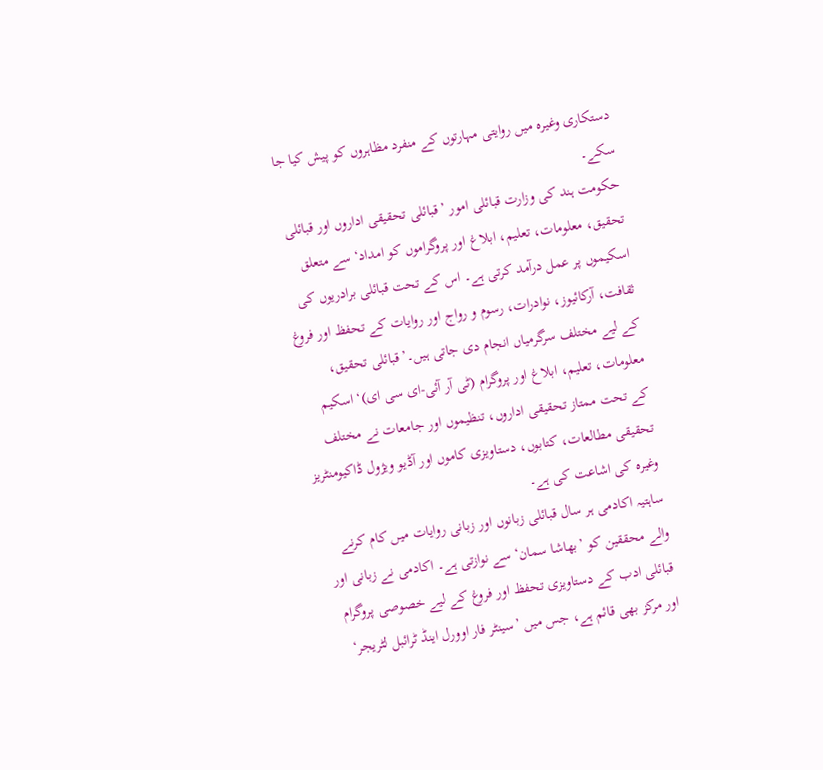دستکاری وغیرہ میں روایتی مہارتوں کے منفرد مظاہروں کو پیش کیا جا سکے۔
حکومت ہند کی وزارت قبائلی امور ’قبائلی تحقیقی اداروں اور قبائلی تحقیق، معلومات، تعلیم، ابلاغ اور پروگراموں کو امداد‘ سے متعلق اسکیموں پر عمل درآمد کرتی ہے۔ اس کے تحت قبائلی برادریوں کی ثقافت، آرکائیوز، نوادرات، رسوم و رواج اور روایات کے تحفظ اور فروغ کے لیے مختلف سرگرمیاں انجام دی جاتی ہیں۔’قبائلی تحقیق، معلومات، تعلیم، ابلاغ اور پروگرام (ٹی آر آئی-ای سی ای)‘ اسکیم کے تحت ممتاز تحقیقی اداروں، تنظیموں اور جامعات نے مختلف تحقیقی مطالعات، کتابوں، دستاویزی کاموں اور آڈیو ویژول ڈاکیومنٹریز وغیرہ کی اشاعت کی ہے۔
ساہتیہ اکادمی ہر سال قبائلی زبانوں اور زبانی روایات میں کام کرنے والے محققین کو ’بھاشا سمان‘ سے نوازتی ہے۔ اکادمی نے زبانی اور قبائلی ادب کے دستاویزی تحفظ اور فروغ کے لیے خصوصی پروگرام اور مرکز بھی قائم ہے، جس میں ’سینٹر فار اوورل اینڈ ٹرائبل لٹریجر‘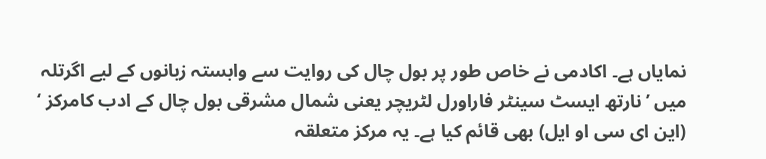نمایاں ہے۔ اکادمی نے خاص طور پر بول چال کی روایت سے وابستہ زبانوں کے لیے اگرتلہ میں ’نارتھ ایسٹ سینٹر فاراورل لٹریچر یعنی شمال مشرقی بول چال کے ادب کامرکز ‘ (این ای سی او ایل) بھی قائم کیا ہے۔ یہ مرکز متعلقہ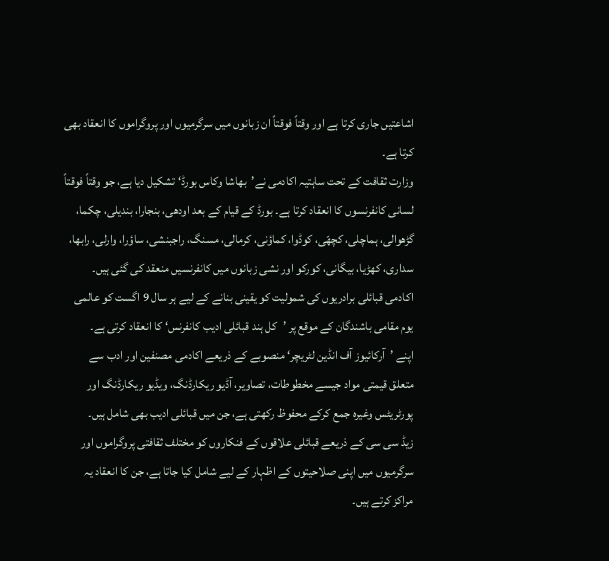اشاعتیں جاری کرتا ہے اور وقتاً فوقتاً ان زبانوں میں سرگرمیوں اور پروگراموں کا انعقاد بھی کرتا ہے۔
وزارت ثقافت کے تحت ساہتیہ اکادمی نے’بھاشا وکاس بورڈ‘ تشکیل دیا ہے، جو وقتاً فوقتاً لسانی کانفرنسوں کا انعقاد کرتا ہے۔ بورڈ کے قیام کے بعد اودھی، بنجارا، بندیلی، چکما، گڑھوالی، ہماچلی، کچھّی، کوڈوا، کماؤنی، کرمالی، مسنگ، راجبنشی، ساؤرا، وارلی، رابھا، سداری، کھڑیا، بیگانی، کورکو اور نشی زبانوں میں کانفرنسیں منعقد کی گئی ہیں۔
اکادمی قبائلی برادریوں کی شمولیت کو یقینی بنانے کے لیے ہر سال 9 اگست کو عالمی یوم مقامی باشندگان کے موقع پر ’کل ہند قبائلی ادیب کانفرنس‘ کا انعقاد کرتی ہے۔
اپنے ’آرکائیوز آف انڈین لٹریچر‘ منصوبے کے ذریعے اکادمی مصنفین اور ادب سے متعلق قیمتی مواد جیسے مخطوطات، تصاویر، آڈیو ریکارڈنگ، ویڈیو ریکارڈنگ اور پورٹریٹس وغیرہ جمع کرکے محفوظ رکھتی ہے، جن میں قبائلی ادیب بھی شامل ہیں۔
زیڈ سی سی کے ذریعے قبائلی علاقوں کے فنکاروں کو مختلف ثقافتی پروگراموں اور سرگرمیوں میں اپنی صلاحیتوں کے اظہار کے لیے شامل کیا جاتا ہے، جن کا انعقاد یہ مراکز کرتے ہیں۔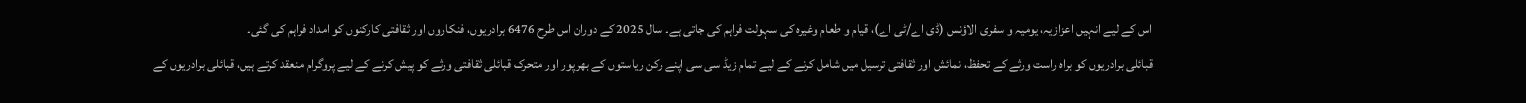اس کے لیے انہیں اعزازیہ، یومیہ و سفری الاؤنس (ڈی اے/ٹی اے)، قیام و طعام وغیرہ کی سہولت فراہم کی جاتی ہے۔ سال 2025 کے دوران اس طرح 6476 برادریوں، فنکاروں اور ثقافتی کارکنوں کو امداد فراہم کی گئی۔
قبائلی برادریوں کو براہ راست ورثے کے تحفظ، نمائش اور ثقافتی ترسیل میں شامل کرنے کے لیے تمام زیڈ سی سی اپنے رکن ریاستوں کے بھرپور اور متحرک قبائلی ثقافتی ورثے کو پیش کرنے کے لیے پروگرام منعقد کرتے ہیں، قبائلی برادریوں کے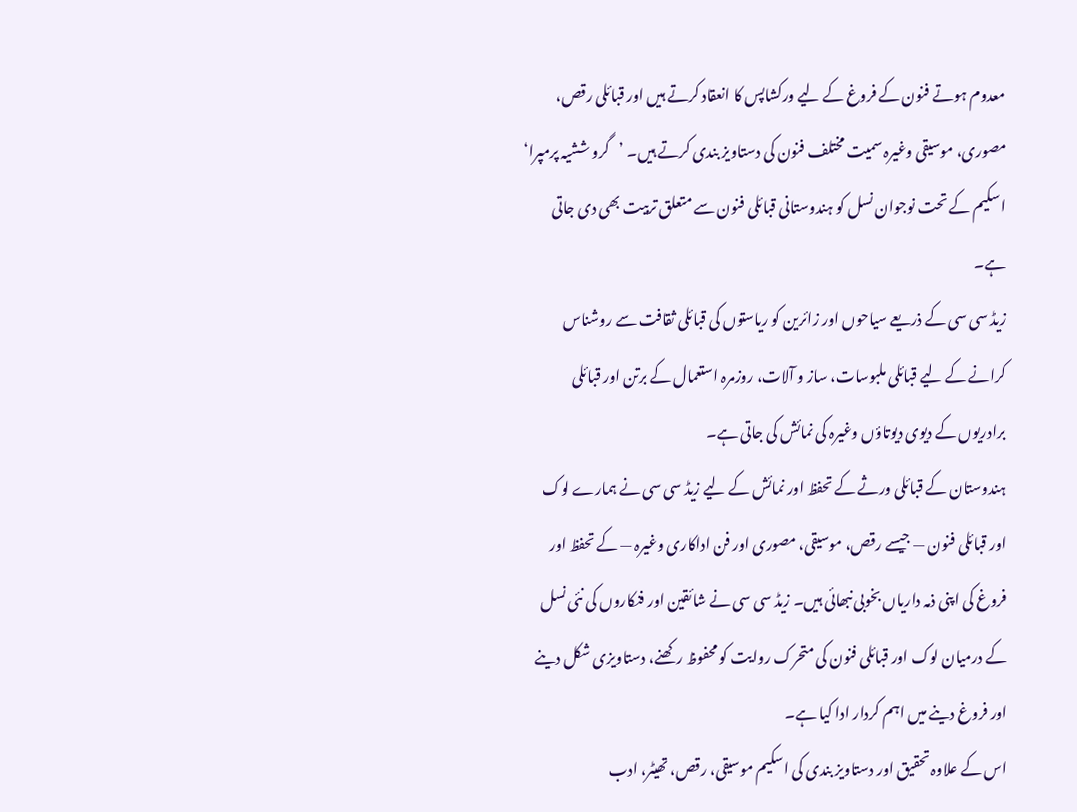معدوم ہوتے فنون کے فروغ کے لیے ورکشاپس کا انعقاد کرتے ہیں اور قبائلی رقص، مصوری، موسیقی وغیرہ سمیت مختلف فنون کی دستاویز بندی کرتے ہیں۔ ’گرو ششیہ پرمپرا‘ اسکیم کے تحت نوجوان نسل کو ہندوستانی قبائلی فنون سے متعلق تربیت بھی دی جاتی ہے۔
زیڈ سی سی کے ذریعے سیاحوں اور زائرین کو ریاستوں کی قبائلی ثقافت سے روشناس کرانے کے لیے قبائلی ملبوسات، ساز و آلات، روزمرہ استعمال کے برتن اور قبائلی برادریوں کے دیوی دیوتاؤں وغیرہ کی نمائش کی جاتی ہے۔
ہندوستان کے قبائلی ورثے کے تحفظ اور نمائش کے لیے زیڈ سی سی نے ہمارے لوک اور قبائلی فنون — جیسے رقص، موسیقی، مصوری اور فن اداکاری وغیرہ — کے تحفظ اور فروغ کی اپنی ذمہ داریاں بخوبی نبھائی ہیں۔ زیڈ سی سی نے شائقین اور فنکاروں کی نئی نسل کے درمیان لوک اور قبائلی فنون کی متحرک روایت کو محفوظ رکھنے، دستاویزی شکل دینے اور فروغ دینے میں اہم کردار ادا کیا ہے۔
اس کے علاوہ تحقیق اور دستاویز بندی کی اسکیم موسیقی، رقص، تھیٹر، ادب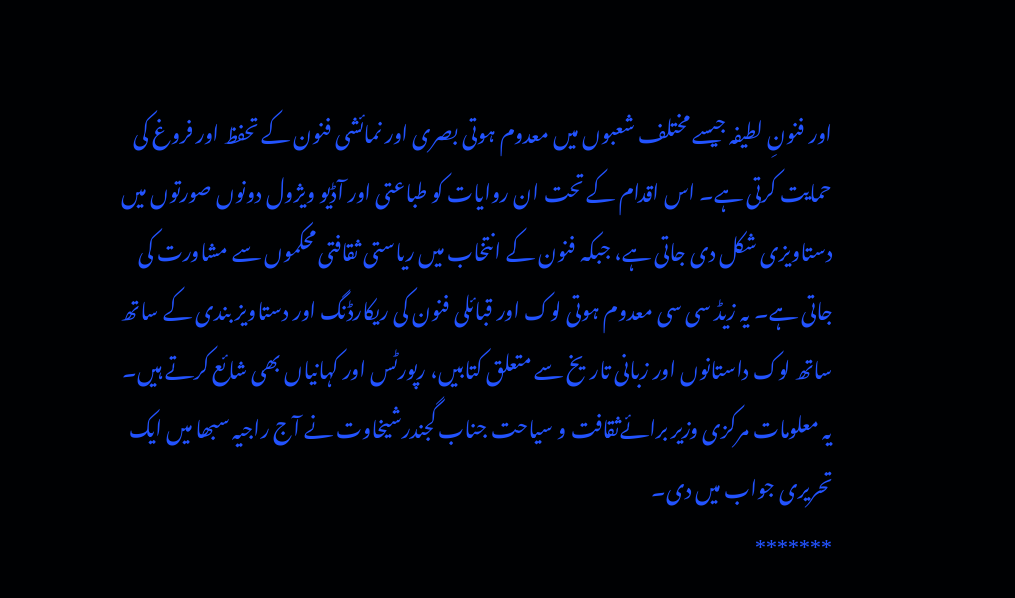اور فنونِ لطیفہ جیسے مختلف شعبوں میں معدوم ہوتی بصری اور نمائشی فنون کے تحفظ اور فروغ کی حمایت کرتی ہے۔ اس اقدام کے تحت ان روایات کو طباعتی اور آڈیو ویژول دونوں صورتوں میں دستاویزی شکل دی جاتی ہے، جبکہ فنون کے انتخاب میں ریاستی ثقافتی محکموں سے مشاورت کی جاتی ہے۔ یہ زیڈ سی سی معدوم ہوتی لوک اور قبائلی فنون کی ریکارڈنگ اور دستاویز بندی کے ساتھ ساتھ لوک داستانوں اور زبانی تاریخ سے متعلق کتابیں، رپورٹس اور کہانیاں بھی شائع کرتے ہیں۔
یہ معلومات مرکزی وزیر برائےثقافت و سیاحت جناب گجندرشیخاوت نے آج راجیہ سبھا میں ایک تحریری جواب میں دی۔
*******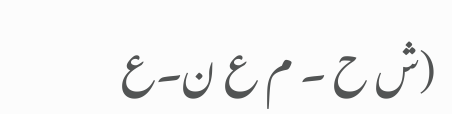(ش ح ۔ م ع ن۔ع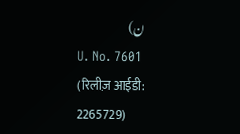ن)
U. No. 7601
(रिलीज़ आईडी: 2265729)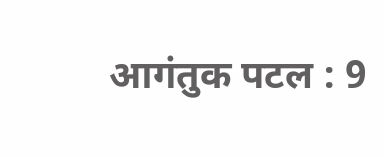आगंतुक पटल : 9